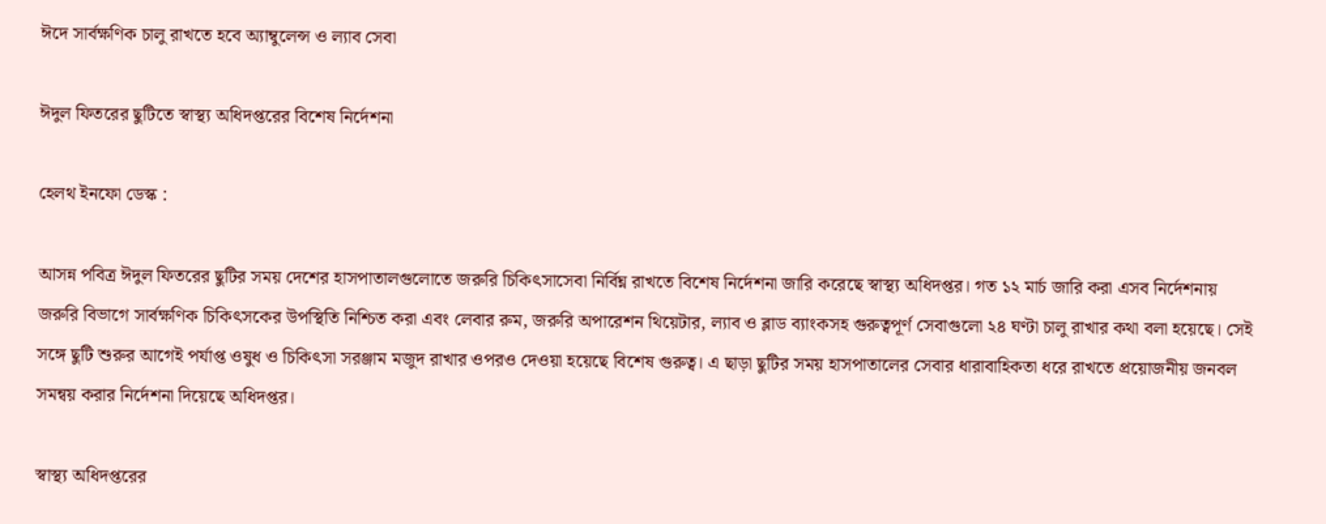ঈদে সার্বক্ষণিক চালু রাখতে হবে অ্যাম্বুলেন্স ও ল্যাব সেবা

ঈদুল ফিতরের ছুটিতে স্বাস্থ্য অধিদপ্তরের বিশেষ নির্দেশনা

হেলথ ইনফো ডেস্ক :

আসন্ন পবিত্র ঈদুল ফিতরের ছুটির সময় দেশের হাসপাতালগুলোতে জরুরি চিকিৎসাসেবা নির্বিঘ্ন রাখতে বিশেষ নির্দেশনা জারি করেছে স্বাস্থ্য অধিদপ্তর। গত ১২ মার্চ জারি করা এসব নির্দেশনায় জরুরি বিভাগে সার্বক্ষণিক চিকিৎসকের উপস্থিতি নিশ্চিত করা এবং লেবার রুম, জরুরি অপারেশন থিয়েটার, ল্যাব ও ব্লাড ব্যাংকসহ গুরুত্বপূর্ণ সেবাগুলো ২৪ ঘণ্টা চালু রাখার কথা বলা হয়েছে। সেই সঙ্গে ছুটি শুরুর আগেই পর্যাপ্ত ওষুধ ও চিকিৎসা সরঞ্জাম মজুদ রাখার ওপরও দেওয়া হয়েছে বিশেষ গুরুত্ব। এ ছাড়া ছুটির সময় হাসপাতালের সেবার ধারাবাহিকতা ধরে রাখতে প্রয়োজনীয় জনবল সমন্বয় করার নির্দেশনা দিয়েছে অধিদপ্তর।

স্বাস্থ্য অধিদপ্তরের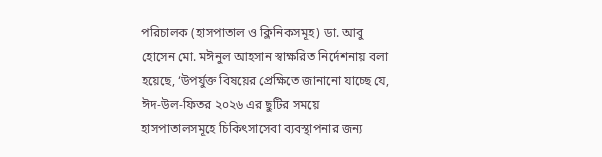পরিচালক (হাসপাতাল ও ক্লিনিকসমূহ) ডা. আবু হোসেন মো. মঈনুল আহসান স্বাক্ষরিত নির্দেশনায় বলা হয়েছে, ‘উপর্যুক্ত বিষয়ের প্রেক্ষিতে জানানো যাচ্ছে যে, ঈদ-উল-ফিতর ২০২৬ এর ছুটির সময়ে হাসপাতালসমূহে চিকিৎসাসেবা ব্যবস্থাপনার জন্য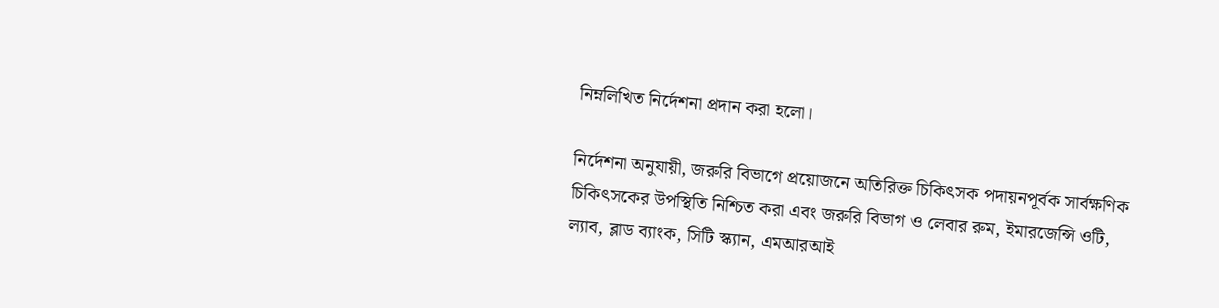নিম্নলিখিত নির্দেশনা প্রদান করা হলো।

নির্দেশনা অনুযায়ী, জরুরি বিভাগে প্রয়োজনে অতিরিক্ত চিকিৎসক পদায়নপূর্বক সার্বক্ষণিক চিকিৎসকের উপস্থিতি নিশ্চিত করা এবং জরুরি বিভাগ ও লেবার রুম, ইমারজেন্সি ওটি, ল্যাব, ব্লাড ব্যাংক, সিটি স্ক্যান, এমআরআই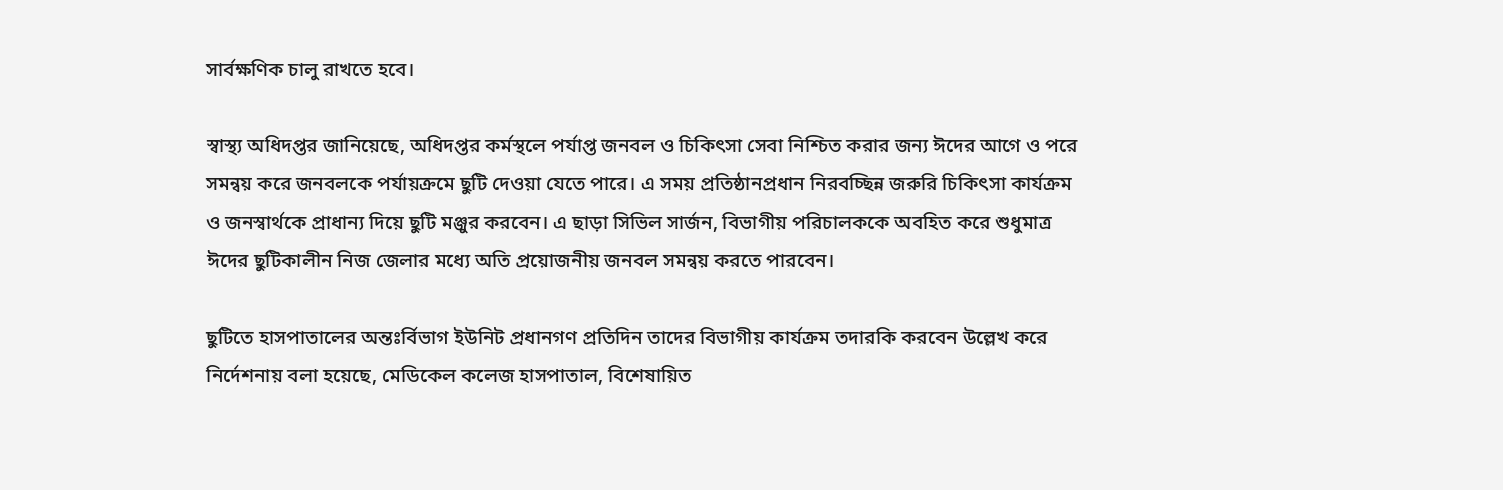সার্বক্ষণিক চালু রাখতে হবে।

স্বাস্থ্য অধিদপ্তর জানিয়েছে, অধিদপ্তর কর্মস্থলে পর্যাপ্ত জনবল ও চিকিৎসা সেবা নিশ্চিত করার জন্য ঈদের আগে ও পরে সমন্বয় করে জনবলকে পর্যায়ক্রমে ছুটি দেওয়া যেতে পারে। এ সময় প্রতিষ্ঠানপ্রধান নিরবচ্ছিন্ন জরুরি চিকিৎসা কার্যক্রম ও জনস্বার্থকে প্রাধান্য দিয়ে ছুটি মঞ্জুর করবেন। এ ছাড়া সিভিল সার্জন, বিভাগীয় পরিচালককে অবহিত করে শুধুমাত্র ঈদের ছুটিকালীন নিজ জেলার মধ্যে অতি প্রয়োজনীয় জনবল সমন্বয় করতে পারবেন।

ছুটিতে হাসপাতালের অন্তঃর্বিভাগ ইউনিট প্রধানগণ প্রতিদিন তাদের বিভাগীয় কার্যক্রম তদারকি করবেন উল্লেখ করে নির্দেশনায় বলা হয়েছে, মেডিকেল কলেজ হাসপাতাল, বিশেষায়িত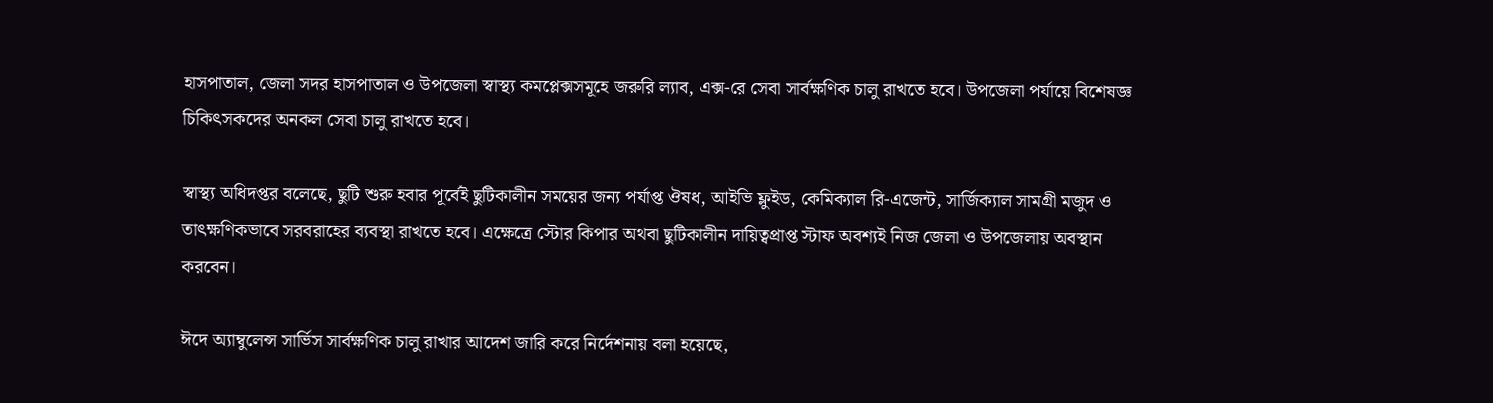হাসপাতাল, জেলা সদর হাসপাতাল ও উপজেলা স্বাস্থ্য কমপ্লেক্সসমূহে জরুরি ল্যাব, এক্স-রে সেবা সার্বক্ষণিক চালু রাখতে হবে। উপজেলা পর্যায়ে বিশেষজ্ঞ চিকিৎসকদের অনকল সেবা চালু রাখতে হবে।

স্বাস্থ্য অধিদপ্তর বলেছে, ছুটি শুরু হবার পূর্বেই ছুটিকালীন সময়ের জন্য পর্যাপ্ত ঔষধ, আইভি ফ্লুইড, কেমিক্যাল রি-এজেন্ট, সার্জিক্যাল সামগ্রী মজুদ ও তাৎক্ষণিকভাবে সরবরাহের ব্যবস্থা রাখতে হবে। এক্ষেত্রে স্টোর কিপার অথবা ছুটিকালীন দায়িত্বপ্রাপ্ত স্টাফ অবশ্যই নিজ জেলা ও উপজেলায় অবস্থান করবেন।

ঈদে অ্যাম্বুলেন্স সার্ভিস সার্বক্ষণিক চালু রাখার আদেশ জারি করে নির্দেশনায় বলা হয়েছে,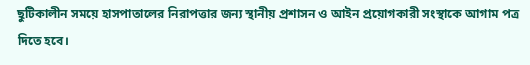ছুটিকালীন সময়ে হাসপাতালের নিরাপত্তার জন্য স্থানীয় প্রশাসন ও আইন প্রয়োগকারী সংস্থাকে আগাম পত্র দিতে হবে।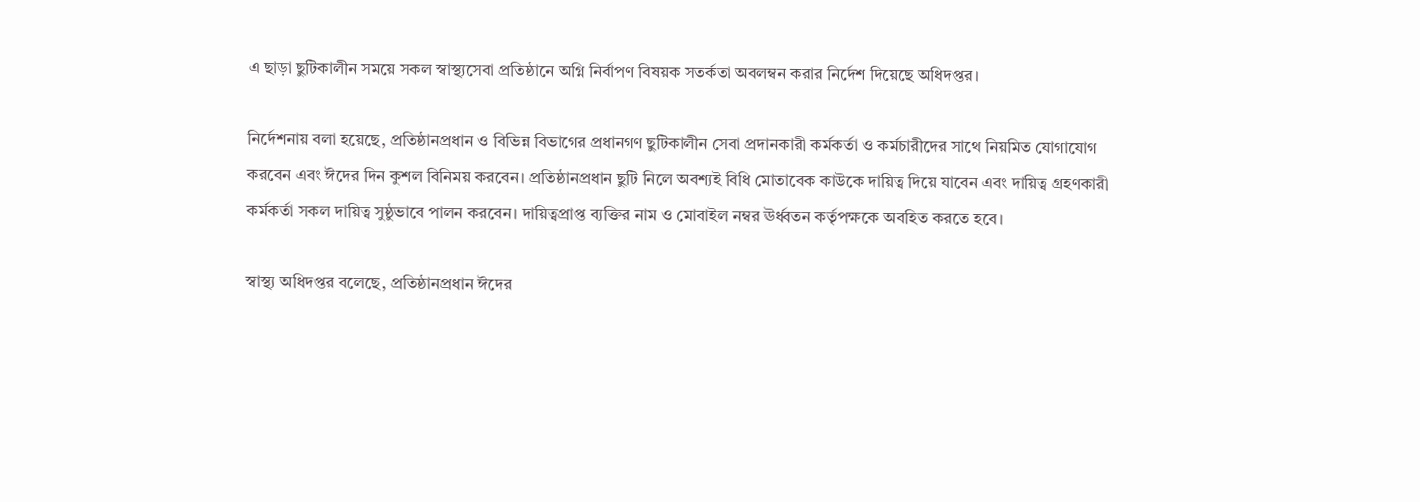এ ছাড়া ছুটিকালীন সময়ে সকল স্বাস্থ্যসেবা প্রতিষ্ঠানে অগ্নি নির্বাপণ বিষয়ক সতর্কতা অবলম্বন করার নির্দেশ দিয়েছে অধিদপ্তর।

নির্দেশনায় বলা হয়েছে, প্রতিষ্ঠানপ্রধান ও বিভিন্ন বিভাগের প্রধানগণ ছুটিকালীন সেবা প্রদানকারী কর্মকর্তা ও কর্মচারীদের সাথে নিয়মিত যোগাযোগ করবেন এবং ঈদের দিন কুশল বিনিময় করবেন। প্রতিষ্ঠানপ্রধান ছুটি নিলে অবশ্যই বিধি মোতাবেক কাউকে দায়িত্ব দিয়ে যাবেন এবং দায়িত্ব গ্রহণকারী কর্মকর্তা সকল দায়িত্ব সুষ্ঠুভাবে পালন করবেন। দায়িত্বপ্রাপ্ত ব্যক্তির নাম ও মোবাইল নম্বর ঊর্ধ্বতন কর্তৃপক্ষকে অবহিত করতে হবে।

স্বাস্থ্য অধিদপ্তর বলেছে, প্রতিষ্ঠানপ্রধান ঈদের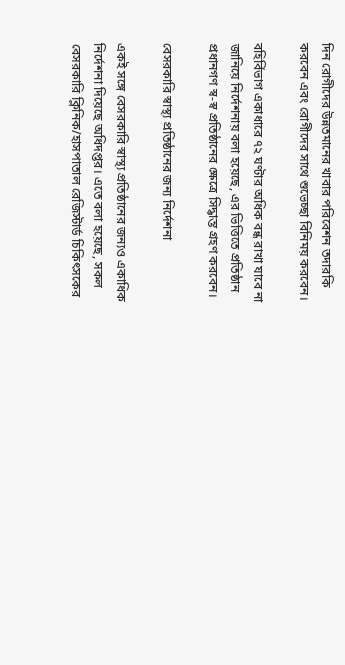দিন রোগীদের উন্নতমানের খাবার পরিবেশন তদারকি করবেন এবং রোগীদের সাথে শুভেচ্ছা বিনিময় করবেন।

বহির্বিভাগ একাধারে ৭২ ঘণ্টার অধিক বন্ধ রাখা যাবে না জানিয়ে নির্দেশনায় বলা হয়েছে, এর ভিত্তিতে প্রতিষ্ঠান প্রধানগণ স্ব-স্ব প্রতিষ্ঠানের ক্ষেত্রে সিদ্ধান্ত গ্রহণ করবেন।

বেসরকারি স্বাস্থ্য প্রতিষ্ঠানের জন্য নির্দেশনা

একই সঙ্গে বেসরকারি স্বাস্থ্য প্রতিষ্ঠানের জন্যও একাধিক নির্দেশনা দিয়েছে অধিদপ্তর। এতে বলা হয়েছে, সকল বেসরকারি ক্লিনিক/হাসপাতাল রেজিস্টার্ড চিকিৎসকের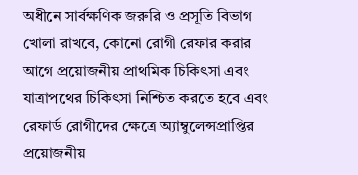অধীনে সার্বক্ষণিক জরুরি ও প্রসূতি বিভাগ খোলা রাখবে, কোনো রোগী রেফার করার আগে প্রয়োজনীয় প্রাথমিক চিকিৎসা এবং যাত্রাপথের চিকিৎসা নিশ্চিত করতে হবে এবং রেফার্ড রোগীদের ক্ষেত্রে অ্যাম্বুলেন্সপ্রাপ্তির প্রয়োজনীয়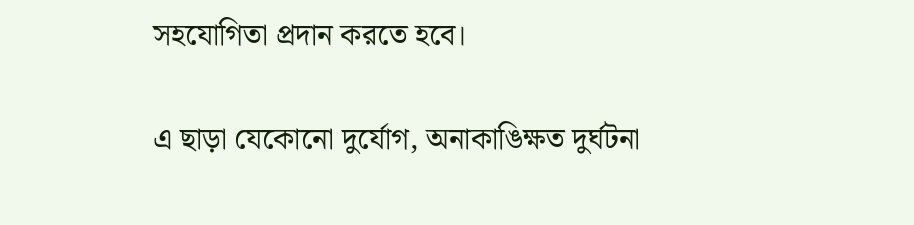সহযোগিতা প্রদান করতে হবে।

এ ছাড়া যেকোনো দুর্যোগ, অনাকাঙিক্ষত দুর্ঘটনা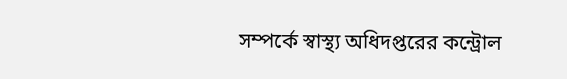সম্পর্কে স্বাস্থ্য অধিদপ্তরের কন্ট্রোল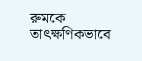রুমকে তাৎক্ষণিকভাবে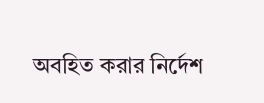অবহিত করার নির্দেশ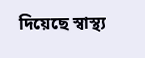দিয়েছে স্বাস্থ্য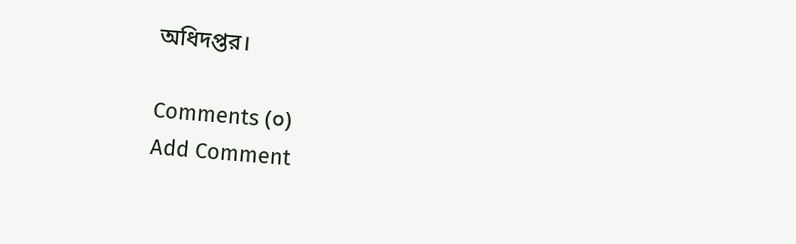অধিদপ্তর।

Comments (০)
Add Comment